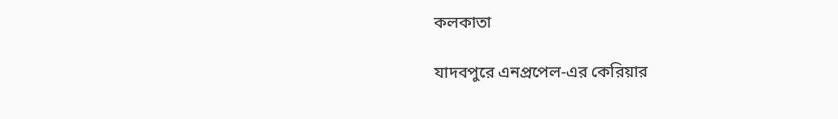কলকাতা

যাদবপুরে এনপ্রপেল-এর কেরিয়ার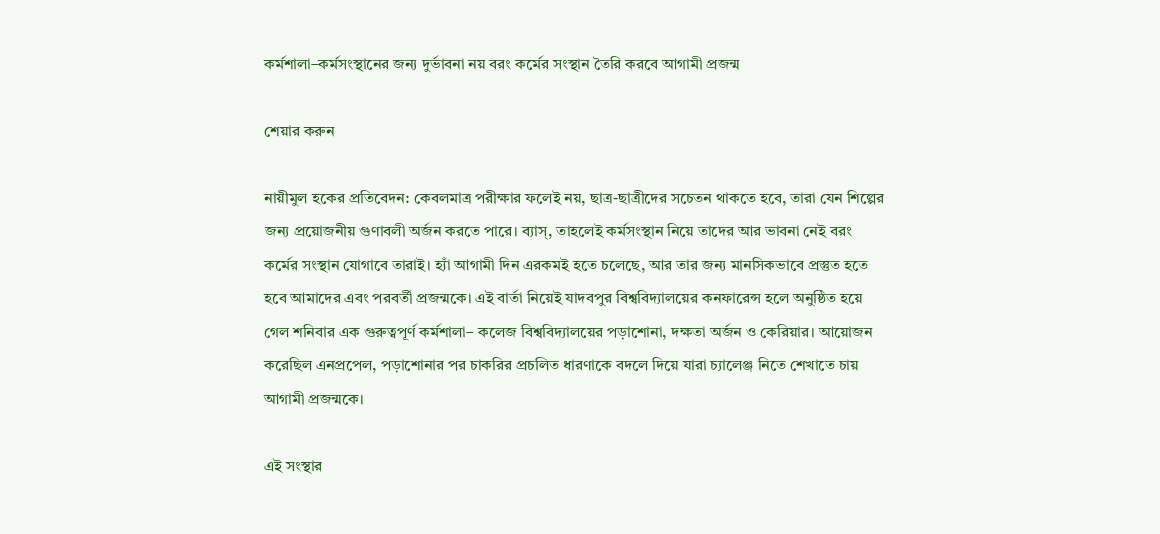কর্মশালা–কর্মসংস্থানের জন্য দুর্ভাবনা নয় বরং কর্মের সংস্থান তৈরি করবে আগামী প্রজন্ম

শেয়ার করুন

নায়ীমুল হকের প্রতিবেদন: কেবলমাত্র পরীক্ষার ফলেই নয়, ছাত্র-ছাত্রীদের সচেতন থাকতে হবে, তারা যেন শিল্পের জন্য প্রয়োজনীয় গুণাবলী অর্জন করতে পারে। ব্যাস্, তাহলেই কর্মসংস্থান নিয়ে তাদের আর ভাবনা নেই বরং কর্মের সংস্থান যোগাবে তারাই। হ্যাঁ আগামী দিন এরকমই হতে চলেছে, আর তার জন্য মানসিকভাবে প্রস্তুত হতে হবে আমাদের এবং পরবর্তী প্রজন্মকে। এই বার্তা নিয়েই যাদবপুর বিশ্ববিদ্যালয়ের কনফারেন্স হলে অনুষ্ঠিত হয়ে গেল শনিবার এক গুরুত্বপূর্ণ কর্মশালা– কলেজ বিশ্ববিদ্যালয়ের পড়াশোনা, দক্ষতা অর্জন ও কেরিয়ার। আয়োজন করেছিল এনপ্রপেল, পড়াশোনার পর চাকরির প্রচলিত ধারণাকে বদলে দিয়ে যারা চ্যালেঞ্জ নিতে শেখাতে চায় আগামী প্রজন্মকে।

এই সংস্থার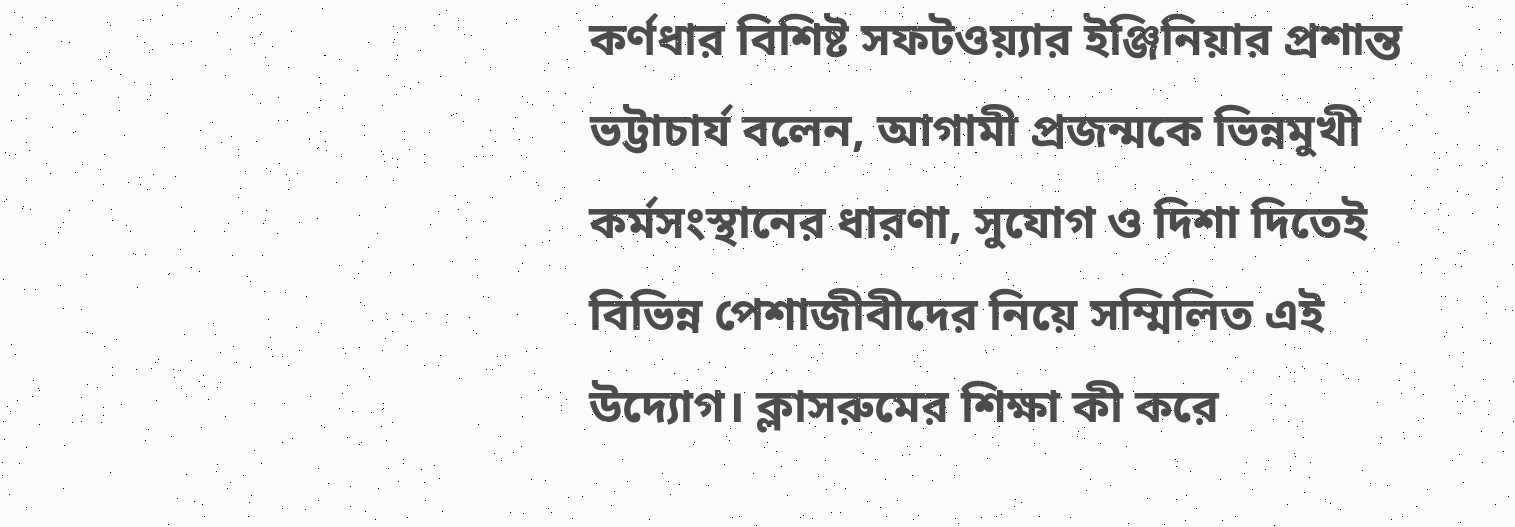কর্ণধার বিশিষ্ট সফটওয়্যার ইঞ্জিনিয়ার প্রশান্ত ভট্টাচার্য বলেন, আগামী প্রজন্মকে ভিন্নমুখী কর্মসংস্থানের ধারণা, সুযোগ ও দিশা দিতেই বিভিন্ন পেশাজীবীদের নিয়ে সম্মিলিত এই উদ্যোগ। ক্লাসরুমের শিক্ষা কী করে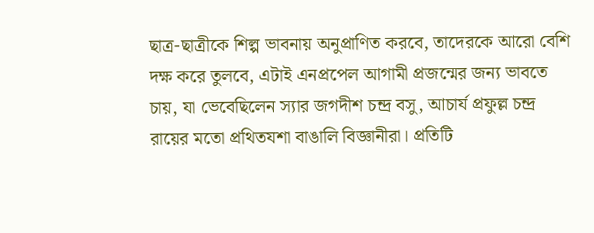ছাত্র-ছাত্রীকে শিল্প ভাবনায় অনুপ্রাণিত করবে, তাদেরকে আরো বেশি দক্ষ করে তুলবে, এটাই এনপ্রপেল আগামী প্রজন্মের জন্য ভাবতে চায়, যা ভেবেছিলেন স্যার জগদীশ চন্দ্র বসু, আচার্য প্রফুল্ল চন্দ্র রায়ের মতো প্রথিতযশা বাঙালি বিজ্ঞানীরা। প্রতিটি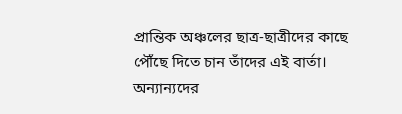প্রান্তিক অঞ্চলের ছাত্র-ছাত্রীদের কাছে পৌঁছে দিতে চান তাঁদের এই বার্তা। অন্যান্যদের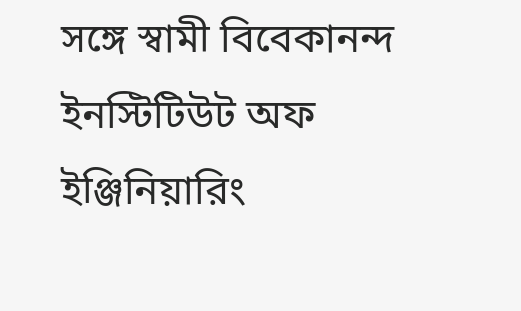সঙ্গে স্বামী বিবেকানন্দ ইনস্টিটিউট অফ ইঞ্জিনিয়ারিং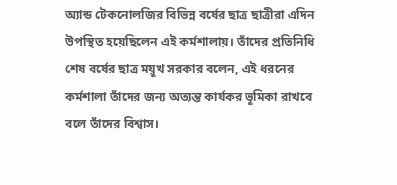অ্যান্ড টেকনোলজির বিভিন্ন বর্ষের ছাত্র ছাত্রীরা এদিন উপস্থিত হয়েছিলেন এই কর্মশালায়। তাঁদের প্রতিনিধি শেষ বর্ষের ছাত্র ময়ূখ সরকার বলেন, এই ধরনের কর্মশালা তাঁদের জন্য অত্যন্ত কার্যকর ভূমিকা রাখবে বলে তাঁদের বিশ্বাস।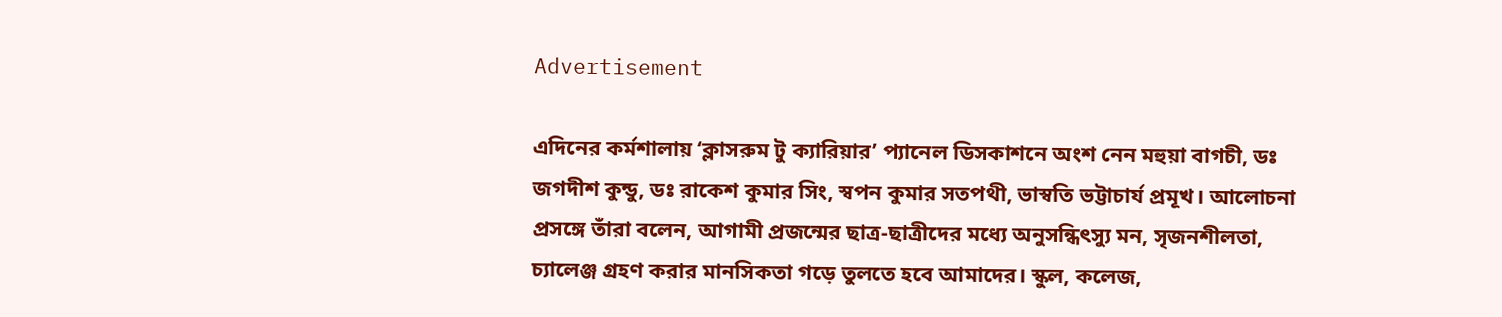Advertisement

এদিনের কর্মশালায় ‘ক্লাসরুম টু ক্যারিয়ার’ প্যানেল ডিসকাশনে অংশ নেন মহুয়া বাগচী, ডঃ জগদীশ কুন্ডু, ডঃ রাকেশ কুমার সিং, স্বপন কুমার সতপথী, ভাস্বতি ভট্টাচার্য প্রমূখ। আলোচনা প্রসঙ্গে তাঁরা বলেন, আগামী প্রজন্মের ছাত্র-ছাত্রীদের মধ্যে অনুসন্ধিৎস্যু মন, সৃজনশীলতা, চ্যালেঞ্জ গ্রহণ করার মানসিকতা গড়ে তুলতে হবে আমাদের। স্কুল, কলেজ,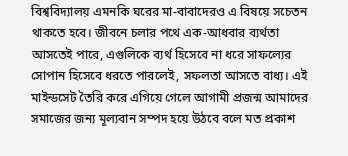বিশ্ববিদ্যালয় এমনকি ঘরের মা-বাবাদেরও এ বিষয়ে সচেতন থাকতে হবে। জীবনে চলার পথে এক-আধবার ব্যর্থতা আসতেই পারে, এগুলিকে ব্যর্থ হিসেবে না ধরে সাফল্যের সোপান হিসেবে ধরতে পারলেই, সফলতা আসতে বাধ্য। এই মাইন্ডসেট তৈরি করে এগিয়ে গেলে আগামী প্রজন্ম আমাদের সমাজের জন্য মূল্যবান সম্পদ হয়ে উঠবে বলে মত প্রকাশ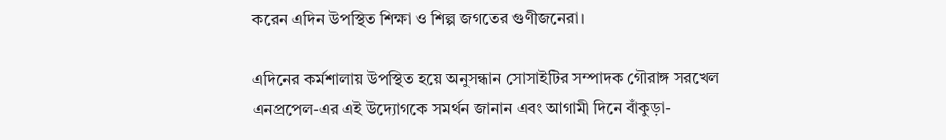করেন এদিন উপস্থিত শিক্ষা ও শিল্প জগতের গুণীজনেরা।

এদিনের কর্মশালায় উপস্থিত হয়ে অনুসন্ধান সোসাইটির সম্পাদক গৌরাঙ্গ সরখেল এনপ্রপেল-এর এই উদ্যোগকে সমর্থন জানান এবং আগামী দিনে বাঁকুড়া-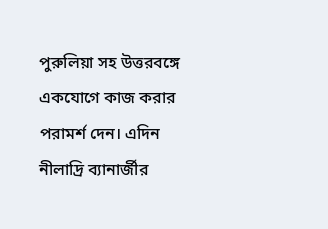পুরুলিয়া সহ উত্তরবঙ্গে একযোগে কাজ করার পরামর্শ দেন। এদিন নীলাদ্রি ব্যানার্জীর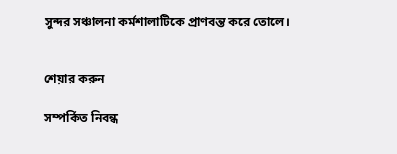সুন্দর সঞ্চালনা কর্মশালাটিকে প্রাণবন্ত করে তোলে।


শেয়ার করুন

সম্পর্কিত নিবন্ধ